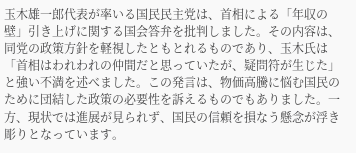玉木雄一郎代表が率いる国民民主党は、首相による「年収の壁」引き上げに関する国会答弁を批判しました。その内容は、同党の政策方針を軽視したともとれるものであり、玉木氏は「首相はわれわれの仲間だと思っていたが、疑問符が生じた」と強い不満を述べました。この発言は、物価高騰に悩む国民のために団結した政策の必要性を訴えるものでもありました。一方、現状では進展が見られず、国民の信頼を損なう懸念が浮き彫りとなっています。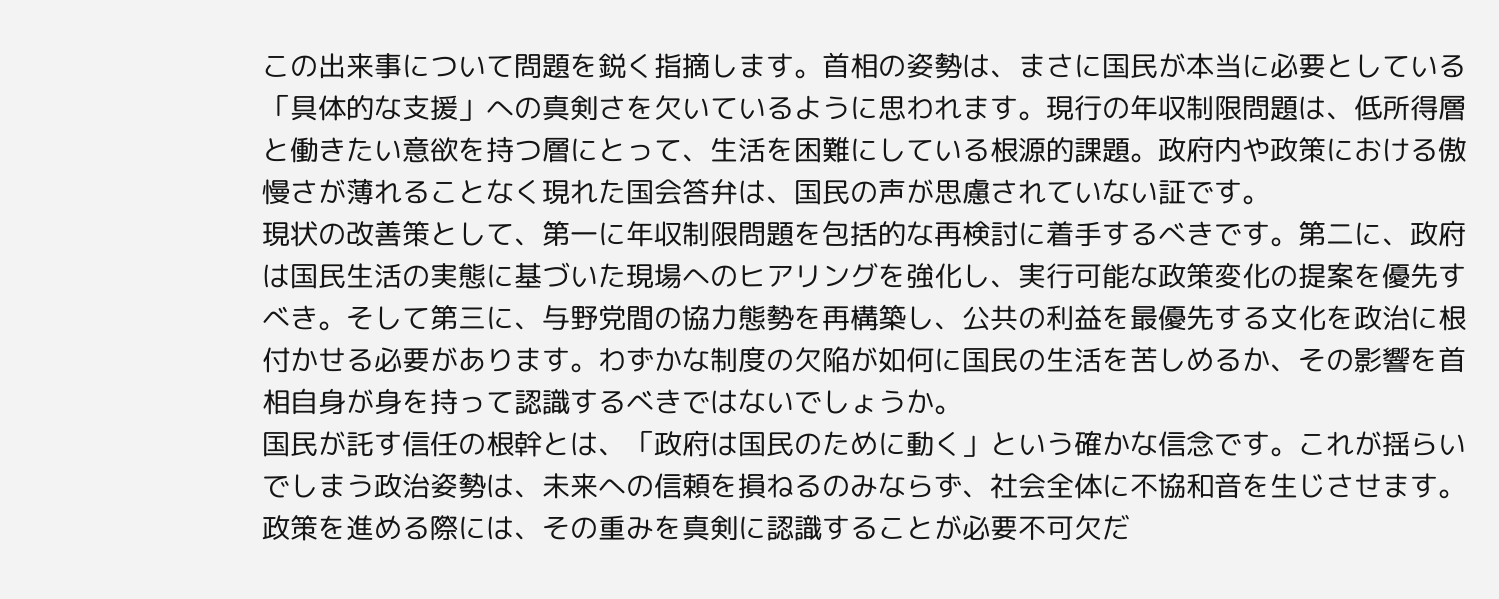この出来事について問題を鋭く指摘します。首相の姿勢は、まさに国民が本当に必要としている「具体的な支援」への真剣さを欠いているように思われます。現行の年収制限問題は、低所得層と働きたい意欲を持つ層にとって、生活を困難にしている根源的課題。政府内や政策における傲慢さが薄れることなく現れた国会答弁は、国民の声が思慮されていない証です。
現状の改善策として、第一に年収制限問題を包括的な再検討に着手するべきです。第二に、政府は国民生活の実態に基づいた現場へのヒアリングを強化し、実行可能な政策変化の提案を優先すべき。そして第三に、与野党間の協力態勢を再構築し、公共の利益を最優先する文化を政治に根付かせる必要があります。わずかな制度の欠陥が如何に国民の生活を苦しめるか、その影響を首相自身が身を持って認識するべきではないでしょうか。
国民が託す信任の根幹とは、「政府は国民のために動く」という確かな信念です。これが揺らいでしまう政治姿勢は、未来への信頼を損ねるのみならず、社会全体に不協和音を生じさせます。政策を進める際には、その重みを真剣に認識することが必要不可欠だ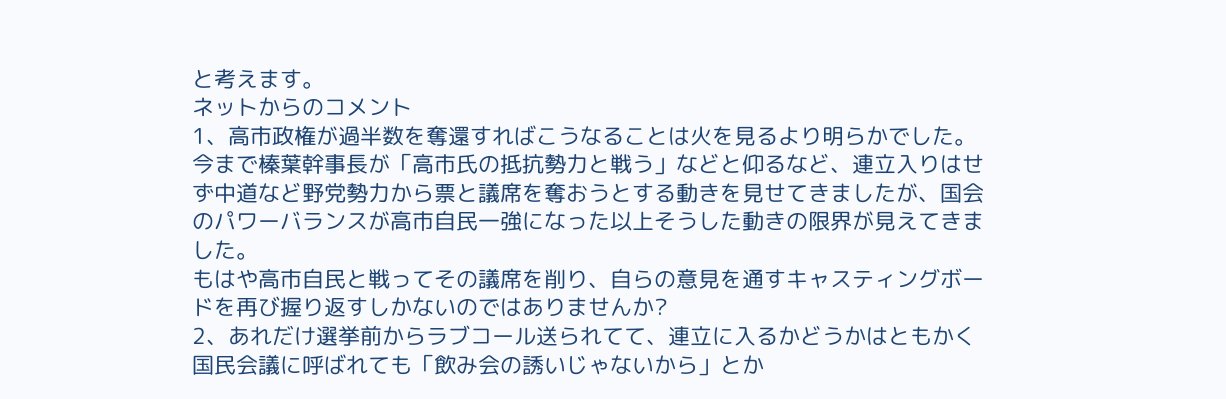と考えます。
ネットからのコメント
1、高市政権が過半数を奪還すればこうなることは火を見るより明らかでした。今まで榛葉幹事長が「高市氏の抵抗勢力と戦う」などと仰るなど、連立入りはせず中道など野党勢力から票と議席を奪おうとする動きを見せてきましたが、国会のパワーバランスが高市自民一強になった以上そうした動きの限界が見えてきました。
もはや高市自民と戦ってその議席を削り、自らの意見を通すキャスティングボードを再び握り返すしかないのではありませんか?
2、あれだけ選挙前からラブコール送られてて、連立に入るかどうかはともかく国民会議に呼ばれても「飲み会の誘いじゃないから」とか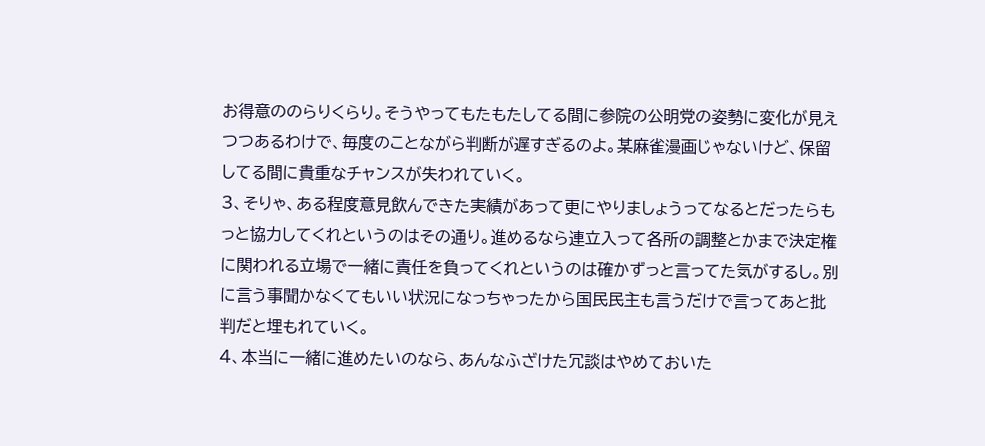お得意ののらりくらり。そうやってもたもたしてる間に参院の公明党の姿勢に変化が見えつつあるわけで、毎度のことながら判断が遅すぎるのよ。某麻雀漫画じゃないけど、保留してる間に貴重なチャンスが失われていく。
3、そりゃ、ある程度意見飲んできた実績があって更にやりましょうってなるとだったらもっと協力してくれというのはその通り。進めるなら連立入って各所の調整とかまで決定権に関われる立場で一緒に責任を負ってくれというのは確かずっと言ってた気がするし。別に言う事聞かなくてもいい状況になっちゃったから国民民主も言うだけで言ってあと批判だと埋もれていく。
4、本当に一緒に進めたいのなら、あんなふざけた冗談はやめておいた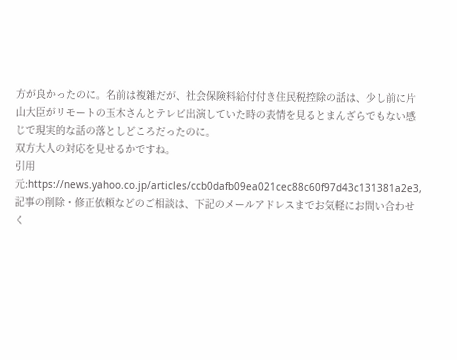方が良かったのに。名前は複雑だが、社会保険料給付付き住民税控除の話は、少し前に片山大臣がリモートの玉木さんとテレビ出演していた時の表情を見るとまんざらでもない感じで現実的な話の落としどころだったのに。
双方大人の対応を見せるかですね。
引用元:https://news.yahoo.co.jp/articles/ccb0dafb09ea021cec88c60f97d43c131381a2e3,記事の削除・修正依頼などのご相談は、下記のメールアドレスまでお気軽にお問い合わせく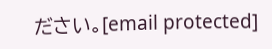ださい。[email protected]